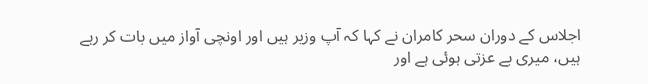اجلاس کے دوران سحر کامران نے کہا کہ آپ وزیر ہیں اور اونچی آواز میں بات کر رہے ہیں، میری بے عزتی ہوئی ہے اور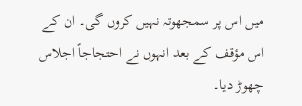میں اس پر سمجھوتہ نہیں کروں گی۔ ان کے اس مؤقف کے بعد انہوں نے احتجاجاً اجلاس چھوڑ دیا۔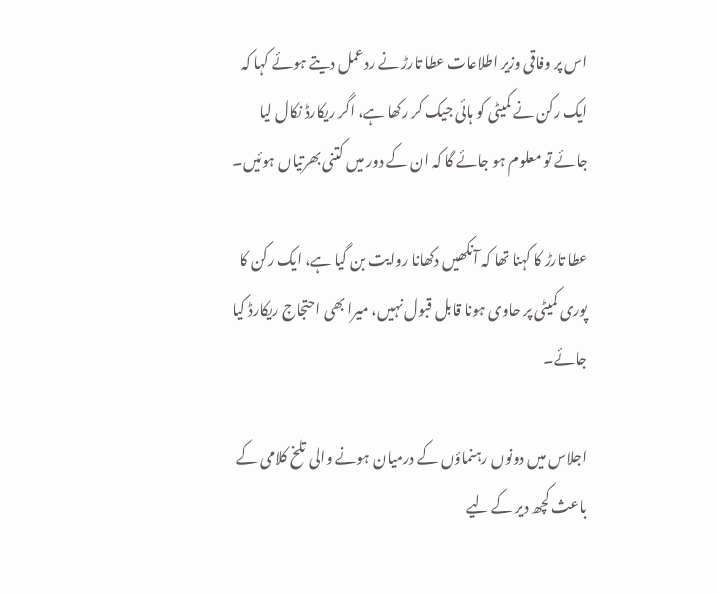اس پر وفاقی وزیر اطلاعات عطا تارڑ نے ردعمل دیتے ہوئے کہا کہ ایک رکن نے کمیٹی کو ہائی جیک کر رکھا ہے، اگر ریکارڈ نکال لیا جائے تو معلوم ہو جائے گا کہ ان کے دور میں کتنی بھرتیاں ہوئیں۔

عطا تارڑ کا کہنا تھا کہ آنکھیں دکھانا روایت بن گیا ہے، ایک رکن کا پوری کمیٹی پر حاوی ہونا قابل قبول نہیں، میرا بھی احتجاج ریکارڈ کیا جائے۔

اجلاس میں دونوں رہنماؤں کے درمیان ہونے والی تلخ کلامی کے باعث کچھ دیر کے لیے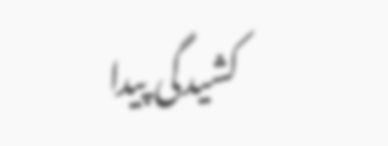کشیدگی پیدا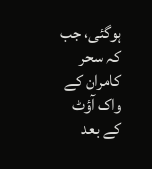ہوگئی، جب کہ سحر کامران کے واک آؤٹ کے بعد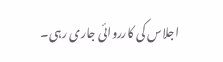اجلاس کی کارروائی جاری رہی۔